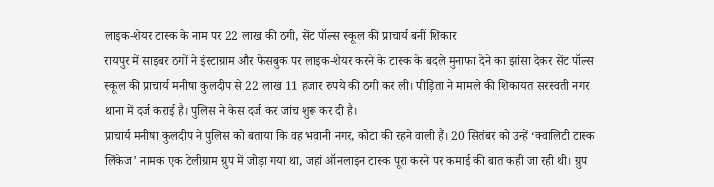लाइक-शेयर टास्क के नाम पर 22 लाख की ठगी, सेंट पॉल्स स्कूल की प्राचार्य बनीं शिकार
रायपुर में साइबर ठगों ने इंस्टाग्राम और फेसबुक पर लाइक-शेयर करने के टास्क के बदले मुनाफा देने का झांसा देकर सेंट पॉल्स स्कूल की प्राचार्य मनीषा कुलदीप से 22 लाख 11 हजार रुपये की ठगी कर ली। पीड़िता ने मामले की शिकायत सरस्वती नगर थाना में दर्ज कराई है। पुलिस ने केस दर्ज कर जांच शुरू कर दी है।
प्राचार्य मनीषा कुलदीप ने पुलिस को बताया कि वह भवानी नगर, कोटा की रहने वाली हैं। 20 सितंबर को उन्हें ‘क्वालिटी टास्क लिंकेज’ नामक एक टेलीग्राम ग्रुप में जोड़ा गया था, जहां ऑनलाइन टास्क पूरा करने पर कमाई की बात कही जा रही थी। ग्रुप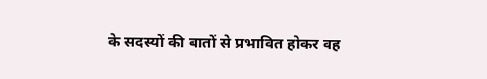के सदस्यों की बातों से प्रभावित होकर वह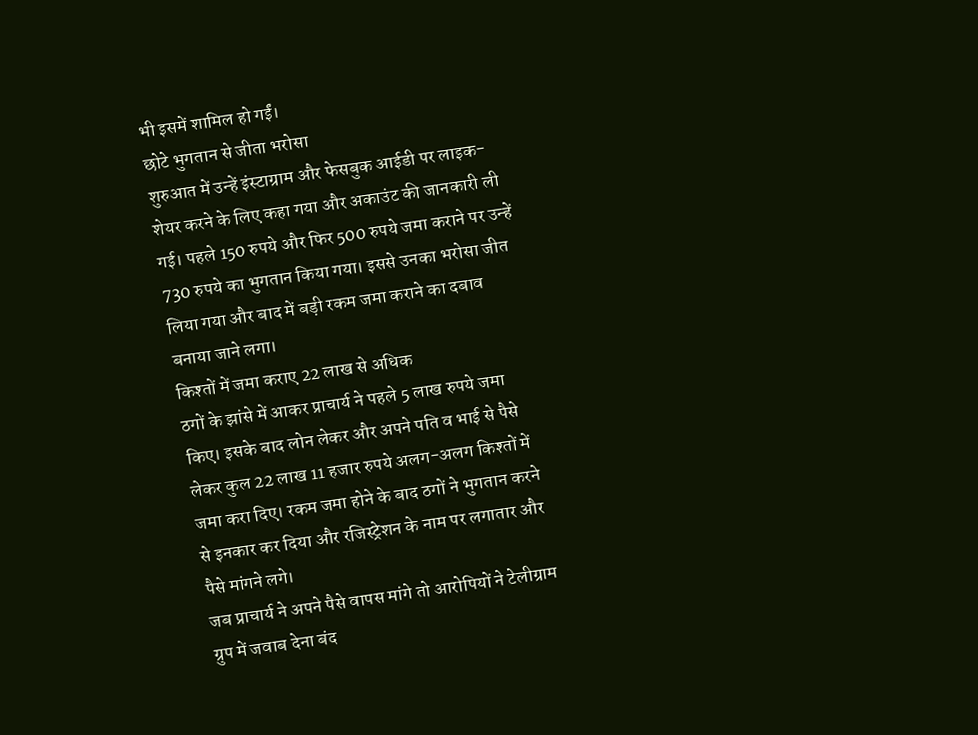भी इसमें शामिल हो गईं।
छोटे भुगतान से जीता भरोसा
शुरुआत में उन्हें इंस्टाग्राम और फेसबुक आईडी पर लाइक-शेयर करने के लिए कहा गया और अकाउंट की जानकारी ली गई। पहले 150 रुपये और फिर 500 रुपये जमा कराने पर उन्हें 730 रुपये का भुगतान किया गया। इससे उनका भरोसा जीत लिया गया और बाद में बड़ी रकम जमा कराने का दबाव बनाया जाने लगा।
किश्तों में जमा कराए 22 लाख से अधिक
ठगों के झांसे में आकर प्राचार्य ने पहले 5 लाख रुपये जमा किए। इसके बाद लोन लेकर और अपने पति व भाई से पैसे लेकर कुल 22 लाख 11 हजार रुपये अलग-अलग किश्तों में जमा करा दिए। रकम जमा होने के बाद ठगों ने भुगतान करने से इनकार कर दिया और रजिस्ट्रेशन के नाम पर लगातार और पैसे मांगने लगे।
जब प्राचार्य ने अपने पैसे वापस मांगे तो आरोपियों ने टेलीग्राम ग्रुप में जवाब देना बंद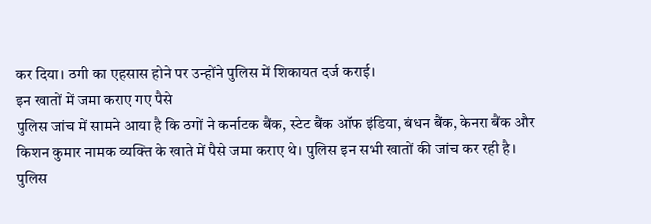कर दिया। ठगी का एहसास होने पर उन्होंने पुलिस में शिकायत दर्ज कराई।
इन खातों में जमा कराए गए पैसे
पुलिस जांच में सामने आया है कि ठगों ने कर्नाटक बैंक, स्टेट बैंक ऑफ इंडिया, बंधन बैंक, केनरा बैंक और किशन कुमार नामक व्यक्ति के खाते में पैसे जमा कराए थे। पुलिस इन सभी खातों की जांच कर रही है।
पुलिस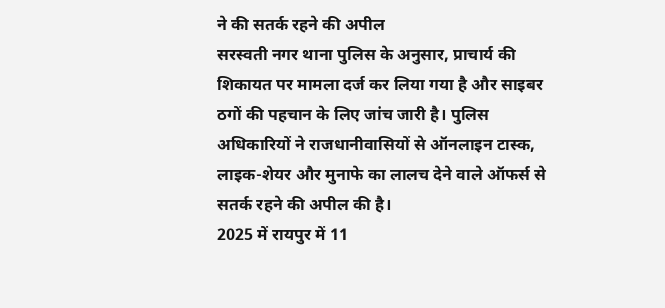ने की सतर्क रहने की अपील
सरस्वती नगर थाना पुलिस के अनुसार, प्राचार्य की शिकायत पर मामला दर्ज कर लिया गया है और साइबर ठगों की पहचान के लिए जांच जारी है। पुलिस अधिकारियों ने राजधानीवासियों से ऑनलाइन टास्क, लाइक-शेयर और मुनाफे का लालच देने वाले ऑफर्स से सतर्क रहने की अपील की है।
2025 में रायपुर में 11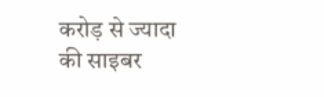करोड़ से ज्यादा की साइबर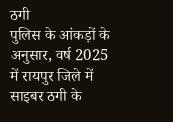ठगी
पुलिस के आंकड़ों के अनुसार, वर्ष 2025 में रायपुर जिले में साइबर ठगी के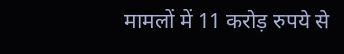मामलों में 11 करोड़ रुपये से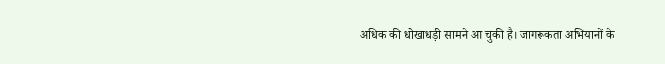अधिक की धोखाधड़ी सामने आ चुकी है। जागरूकता अभियानों के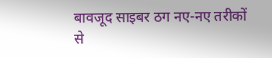बावजूद साइबर ठग नए-नए तरीकों से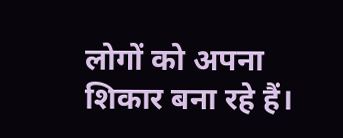लोगों को अपना शिकार बना रहे हैं।